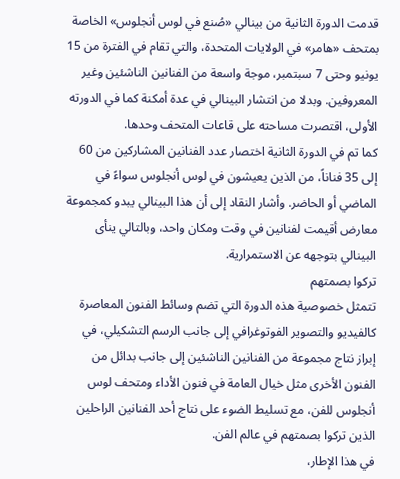قدمت الدورة الثانية من بينالي «صُنع في لوس أنجلوس» الخاصة بمتحف «هامر» في الولايات المتحدة، والتي تقام في الفترة من 15 يونيو وحتى 7 سبتمبر، موجة واسعة من الفنانين الناشئين وغير المعروفين. وبدلا من انتشار البينالي في عدة أمكنة كما في الدورته الأولى، اقتصرت مساحته على قاعات المتحف وحدها.
كما تم في الدورة الثانية اختصار عدد الفنانين المشاركين من 60 إلى 35 فناناً، من الذين يعيشون في لوس أنجلوس سواءً في الماضي أو الحاضر. وأشار النقاد إلى أن هذا البينالي يبدو كمجموعة معارض أقيمت لفنانين في وقت ومكان واحد، وبالتالي ينأى البينالي بتوجهه عن الاستمرارية.
تركوا بصمتهم
تتمثل خصوصية هذه الدورة التي تضم وسائط الفنون المعاصرة كالفيديو والتصوير الفوتوغرافي إلى جانب الرسم التشكيلي، في إبراز نتاج مجموعة من الفنانين الناشئين إلى جانب بدائل من الفنون الأخرى مثل خيال العامة في فنون الأداء ومتحف لوس أنجلوس للفن، مع تسليط الضوء على نتاج أحد الفنانين الراحلين الذين تركوا بصمتهم في عالم الفن.
في هذا الإطار،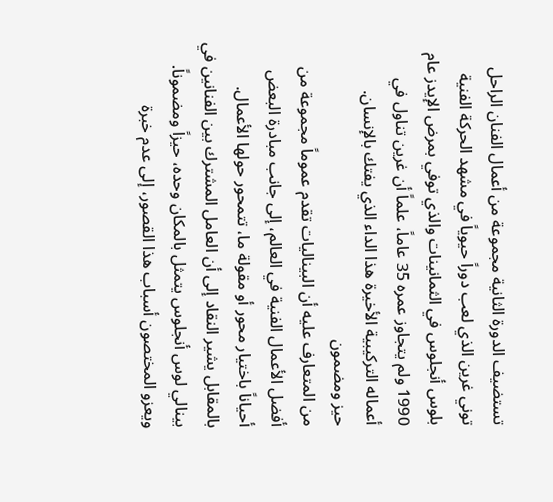تستضيف الدورة الثانية مجموعة من أعمال الفنان الراحل توني غرين الذي لعب دوراً حيوياً في مشهد الحركة الفنية بلوس أنجلوس في الثمانينات والذي توفي بمرض الإيدز عام 1990 ولم يتجاوز عمره 35 عاماً، علماً أن غرين تناول في أعماله التركيبية الأخيرة هذا الداء الذي يفتك بالإنسان.
حيز ومضمون
من المتعارف عليه أن البيناليات تقدم عموماً مجموعة من أفضل الأعمال الفنية في العالم، إلى جانب مبادرة البعض أحياناً باختيار محور أو مقولة ما، تتمحور حولها الأعمال. بالمقابل يشير النقاد إلى أن العامل المشترك بين الفنانين في بينالي لوس أنجلوس يتمثل بالمكان وحده، حيزاً ومضموناً. ويعزو المختصون أسباب هذا القصور، إلى عدم خبرة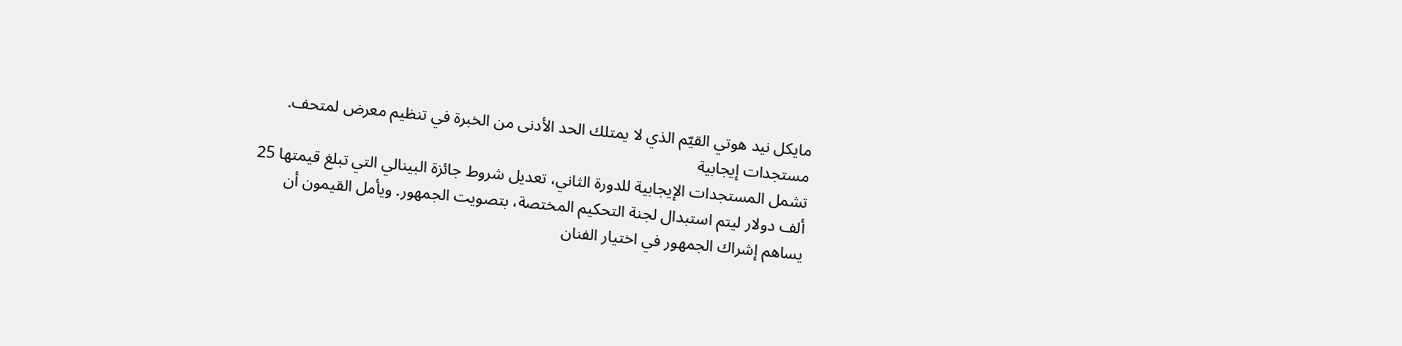مايكل نيد هوتي القيّم الذي لا يمتلك الحد الأدنى من الخبرة في تنظيم معرض لمتحف.
مستجدات إيجابية
تشمل المستجدات الإيجابية للدورة الثاني، تعديل شروط جائزة البينالي التي تبلغ قيمتها 25 ألف دولار ليتم استبدال لجنة التحكيم المختصة، بتصويت الجمهور. ويأمل القيمون أن يساهم إشراك الجمهور في اختيار الفنان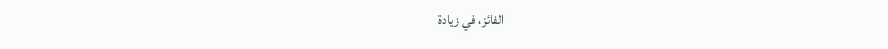الفائز، في زيادة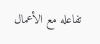تفاعله مع الأعمال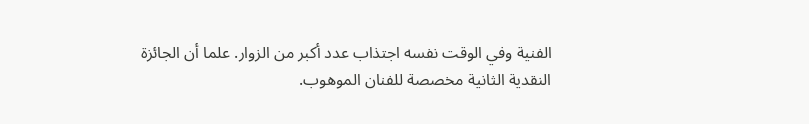الفنية وفي الوقت نفسه اجتذاب عدد أكبر من الزوار. علما أن الجائزة النقدية الثانية مخصصة للفنان الموهوب.